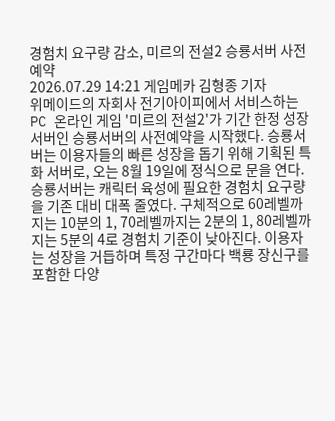경험치 요구량 감소, 미르의 전설2 승룡서버 사전예약
2026.07.29 14:21 게임메카 김형종 기자
위메이드의 자회사 전기아이피에서 서비스하는 PC 온라인 게임 '미르의 전설2'가 기간 한정 성장 서버인 승룡서버의 사전예약을 시작했다. 승룡서버는 이용자들의 빠른 성장을 돕기 위해 기획된 특화 서버로, 오는 8월 19일에 정식으로 문을 연다.
승룡서버는 캐릭터 육성에 필요한 경험치 요구량을 기존 대비 대폭 줄였다. 구체적으로 60레벨까지는 10분의 1, 70레벨까지는 2분의 1, 80레벨까지는 5분의 4로 경험치 기준이 낮아진다. 이용자는 성장을 거듭하며 특정 구간마다 백룡 장신구를 포함한 다양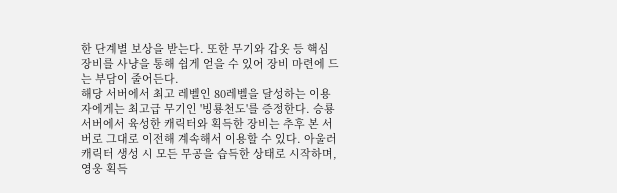한 단계별 보상을 받는다. 또한 무기와 갑옷 등 핵심 장비를 사냥을 통해 쉽게 얻을 수 있어 장비 마련에 드는 부담이 줄어든다.
해당 서버에서 최고 레벨인 80레벨을 달성하는 이용자에게는 최고급 무기인 '빙룡천도'를 증정한다. 승룡서버에서 육성한 캐릭터와 획득한 장비는 추후 본 서버로 그대로 이전해 계속해서 이용할 수 있다. 아울러 캐릭터 생성 시 모든 무공을 습득한 상태로 시작하며, 영웅 획득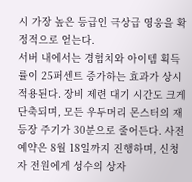시 가장 높은 등급인 극상급 영웅을 확정적으로 얻는다.
서버 내에서는 경험치와 아이템 획득률이 25퍼센트 증가하는 효과가 상시 적용된다. 장비 제련 대기 시간도 크게 단축되며, 모든 우두머리 몬스터의 재등장 주기가 30분으로 줄어든다. 사전예약은 8월 18일까지 진행하며, 신청자 전원에게 성수의 상자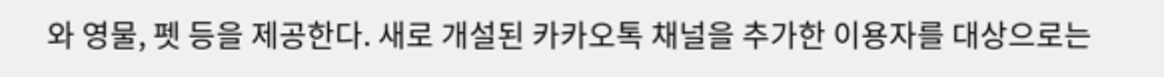와 영물, 펫 등을 제공한다. 새로 개설된 카카오톡 채널을 추가한 이용자를 대상으로는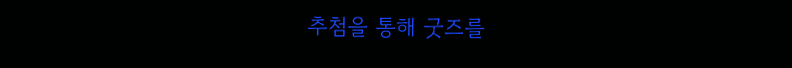추첨을 통해 굿즈를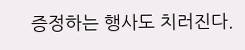증정하는 행사도 치러진다.